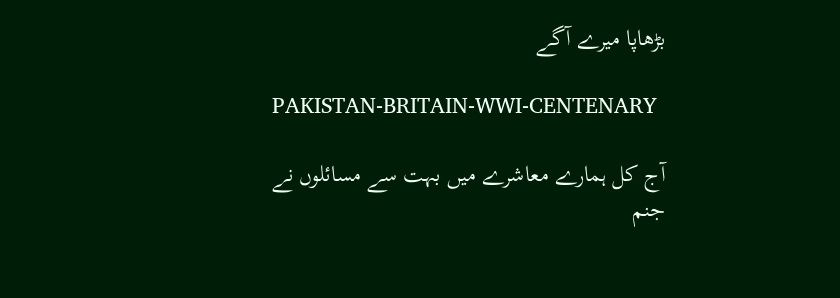بڑھاپا میرے آگے

PAKISTAN-BRITAIN-WWI-CENTENARY

آج کل ہمارے معاشرے میں بہت سے مسائلوں نے جنم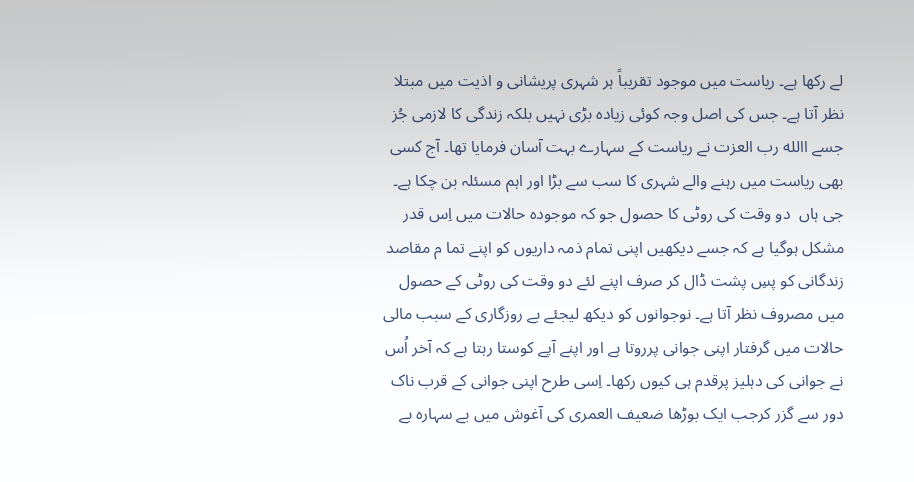لے رکھا ہے۔ ریاست میں موجود تقریباً ہر شہری پریشانی و اذیت میں مبتلا نظر آتا ہے۔ جس کی اصل وجہ کوئی زیادہ بڑی نہیں بلکہ زندگی کا لازمی جُز جسے االله رب العزت نے ریاست کے سہارے بہت آسان فرمایا تھا۔ آج کسی بھی ریاست میں رہنے والے شہری کا سب سے بڑا اور اہم مسئلہ بن چکا ہے۔ جی ہاں  دو وقت کی روٹی کا حصول جو کہ موجودہ حالات میں اِس قدر مشکل ہوگیا ہے کہ جسے دیکھیں اپنی تمام ذمہ داریوں کو اپنے تما م مقاصد زندگانی کو پسِ پشت ڈال کر صرف اپنے لئے دو وقت کی روٹی کے حصول میں مصروف نظر آتا ہے۔ نوجوانوں کو دیکھ لیجئے بے روزگاری کے سبب مالی حالات میں گرفتار اپنی جوانی پرروتا ہے اور اپنے آپے کوستا رہتا ہے کہ آخر اُس نے جوانی کی دہلیز پرقدم ہی کیوں رکھا۔ اِسی طرح اپنی جوانی کے قرب ناک دور سے گزر کرجب ایک بوڑھا ضعیف العمری کی آغوش میں بے سہارہ بے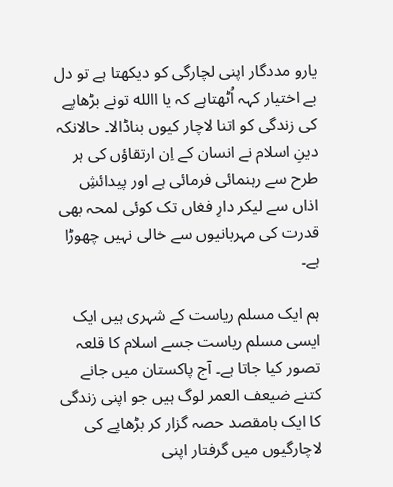یارو مددگار اپنی لچارگی کو دیکھتا ہے تو دل بے اختیار کہہ اُٹھتاہے کہ یا االله تونے بڑھاپے کی زندگی کو اتنا لاچار کیوں بناڈالا۔ حالانکہ دینِ اسلام نے انسان کے اِن ارتقاؤں کی ہر طرح سے رہنمائی فرمائی ہے اور پیدائشِ اذاں سے لیکر دارِ فغاں تک کوئی لمحہ بھی قدرت کی مہربانیوں سے خالی نہیں چھوڑا ہے۔

ہم ایک مسلم ریاست کے شہری ہیں ایک ایسی مسلم ریاست جسے اسلام کا قلعہ تصور کیا جاتا ہے۔ آج پاکستان میں جانے کتنے ضیعف العمر لوگ ہیں جو اپنی زندگی کا ایک بامقصد حصہ گزار کر بڑھاپے کی لاچارگیوں میں گرفتار اپنی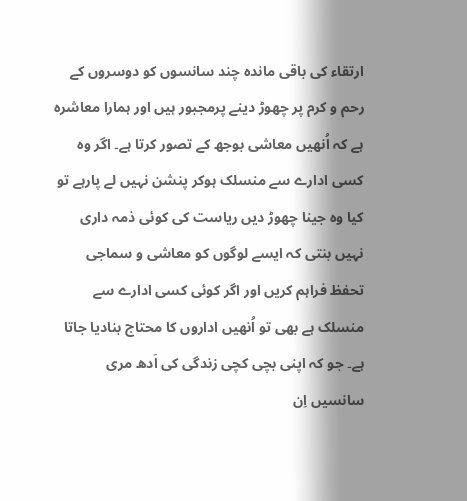ارتقاء کی باقی ماندہ چند سانسوں کو دوسروں کے رحم و کرم پر چھوڑ دینے پرمجبور ہیں اور ہمارا معاشرہ ہے کہ اُنھیں معاشی بوجھ کے تصور کرتا ہے۔ اگر وہ کسی ادارے سے منسلک ہوکر پنشن نہیں لے پارہے تو کیا وہ جینا چھوڑ دیں ریاست کی کوئی ذمہ داری نہیں بنتی کہ ایسے لوگوں کو معاشی و سماجی تحفظ فراہم کریں اور اگر کوئی کسی ادارے سے منسلک ہے بھی تو اُنھیں اداروں کا محتاج بنادیا جاتا ہے۔ جو کہ اپنی بچی کچی زندگی کی اَدھ مری سانسیں اِن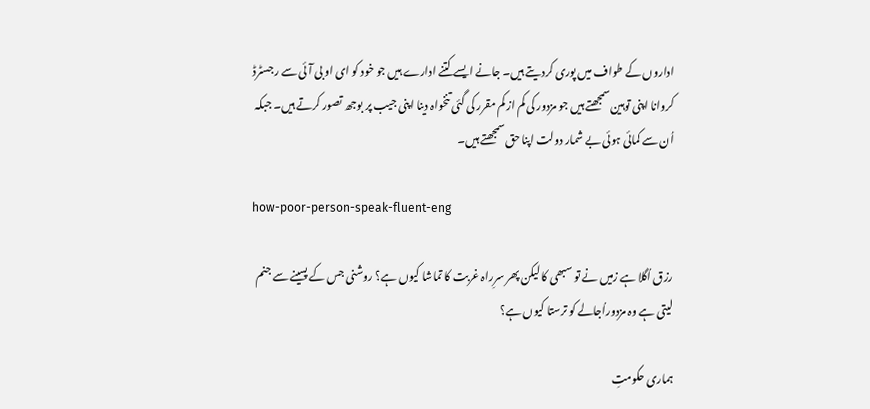اداروں کے طواف میں پوری کردیتے ہیں۔ جانے ایسے کتنے ادارے ہیں جو خود کو ای او بی آئی سے رجسٹرڈ کروانا اپنی توہین سمجھتے ہیں جو مزدور کی کم از کم مقرر کی گئی تنخواہ دینا اپنی جیب پر بوجھ تصور کرتے ہیں۔ جبکہ اُن سے کمائی ہوئی بے شمار دولت اپنا حق سمجھتے ہیں۔

how-poor-person-speak-fluent-eng

رزق اُگلا ہے زمیں نے تو سبھی کا لیکن پھر سرِراہ غربت کا تماشا کیوں ہے؟ روشنی جس کے پسینے سے جنم لیتی ہے وہ مزدوراُجالے کو ترستا کیوں ہے؟

ہماری حکومتِ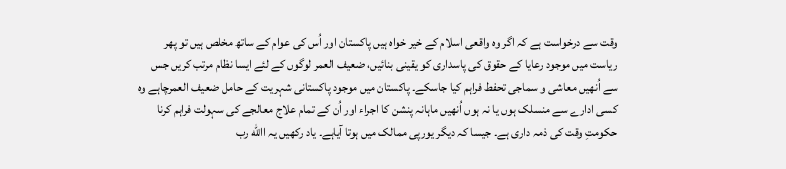وقت سے درخواست ہے کہ اگر وہ واقعی اسلام کے خیر خواہ ہیں پاکستان اور اُس کی عوام کے ساتھ مخلص ہیں تو پھر ریاست میں موجود رعایا کے حقوق کی پاسداری کو یقینی بنائیں، ضعیف العمر لوگوں کے لئے ایسا نظام مرتب کریں جس سے اُنھیں معاشی و سماجی تحفط فراہم کیا جاسکے۔ پاکستان میں موجود پاکستانی شہریت کے حامل ضعیف العمرچاہے وہ کسی ادارے سے منسلک ہوں یا نہ ہوں اُنھیں ماہانہ پنشن کا اجراء اور اُن کے تمام علاج معالجے کی سہولت فراہم کرنا حکومتِ وقت کی ذمہ داری ہے۔ جیسا کہ دیگر یورپی ممالک میں ہوتا آیاہے۔ یاد رکھیں یہ االله رب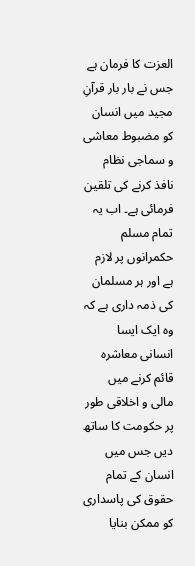العزت کا فرمان ہے جس نے بار بار قرآنِ مجید میں انسان کو مضبوط معاشی و سماجی نظام نافذ کرنے کی تلقین فرمائی ہے۔ اب یہ تمام مسلم حکمرانوں پر لازم ہے اور ہر مسلمان کی ذمہ داری ہے کہ وہ ایک ایسا انسانی معاشرہ قائم کرنے میں مالی و اخلاقی طور پر حکومت کا ساتھ دیں جس میں انسان کے تمام حقوق کی پاسداری کو ممکن بنایا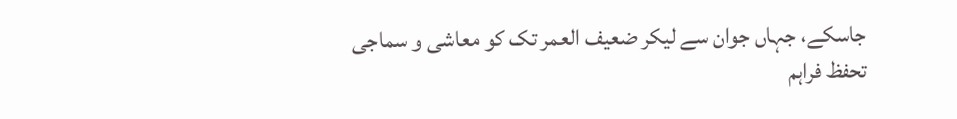جاسکے، جہاں جوان سے لیکر ضعیف العمر تک کو معاشی و سماجی تحفظ فراہم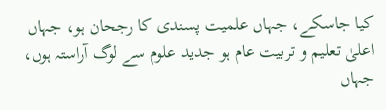کیا جاسکے، جہاں علمیت پسندی کا رجحان ہو، جہاں اعلیٰ تعلیم و تربیت عام ہو جدید علوم سے لوگ آراستہ ہوں، جہاں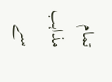تمام مذاہب سے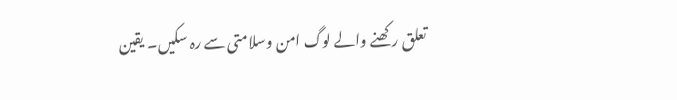تعلق رکھنے والے لوگ امن وسلامتی سے رہ سکیں۔ یقین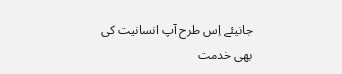جانیئے اِس طرح آپ انسانیت کی بھی خدمت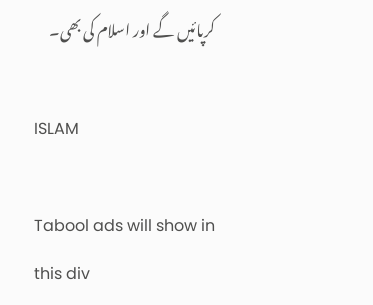کرپائیں گے اور اسلام کی بھی۔

ISLAM

Tabool ads will show in this div